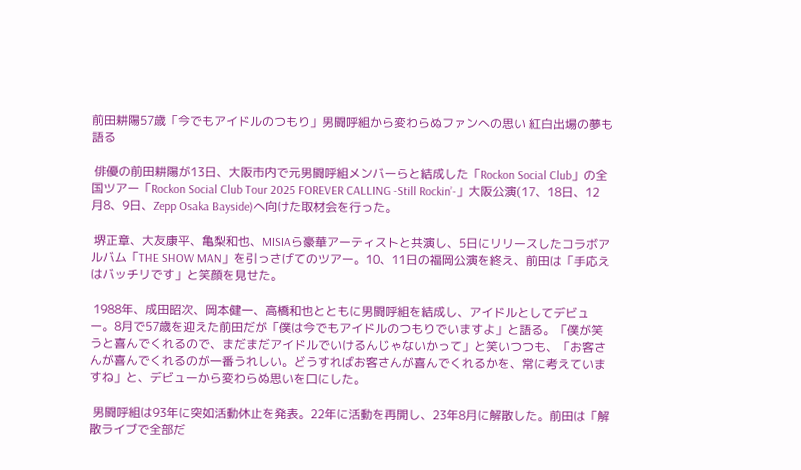前田耕陽57歳「今でもアイドルのつもり」男闘呼組から変わらぬファンへの思い 紅白出場の夢も語る

 俳優の前田耕陽が13日、大阪市内で元男闘呼組メンバーらと結成した「Rockon Social Club」の全国ツアー「Rockon Social Club Tour 2025 FOREVER CALLING -Still Rockin’-」大阪公演(17、18日、12月8、9日、Zepp Osaka Bayside)へ向けた取材会を行った。

 堺正章、大友康平、亀梨和也、MISIAら豪華アーティストと共演し、5日にリリースしたコラボアルバム「THE SHOW MAN」を引っさげてのツアー。10、11日の福岡公演を終え、前田は「手応えはバッチリです」と笑顔を見せた。

 1988年、成田昭次、岡本健一、高橋和也とともに男闘呼組を結成し、アイドルとしてデビュー。8月で57歳を迎えた前田だが「僕は今でもアイドルのつもりでいますよ」と語る。「僕が笑うと喜んでくれるので、まだまだアイドルでいけるんじゃないかって」と笑いつつも、「お客さんが喜んでくれるのが一番うれしい。どうすればお客さんが喜んでくれるかを、常に考えていますね」と、デビューから変わらぬ思いを口にした。

 男闘呼組は93年に突如活動休止を発表。22年に活動を再開し、23年8月に解散した。前田は「解散ライブで全部だ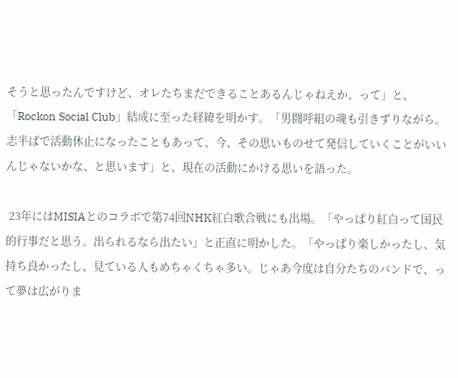そうと思ったんですけど、オレたちまだできることあるんじゃねえか、って」と、「Rockon Social Club」結成に至った経緯を明かす。「男闘呼組の魂も引きずりながら。志半ばで活動休止になったこともあって、今、その思いものせて発信していくことがいいんじゃないかな、と思います」と、現在の活動にかける思いを語った。

 23年にはMISIAとのコラボで第74回NHK紅白歌合戦にも出場。「やっぱり紅白って国民的行事だと思う。出られるなら出たい」と正直に明かした。「やっぱり楽しかったし、気持ち良かったし、見ている人もめちゃくちゃ多い。じゃあ今度は自分たちのバンドで、って夢は広がりま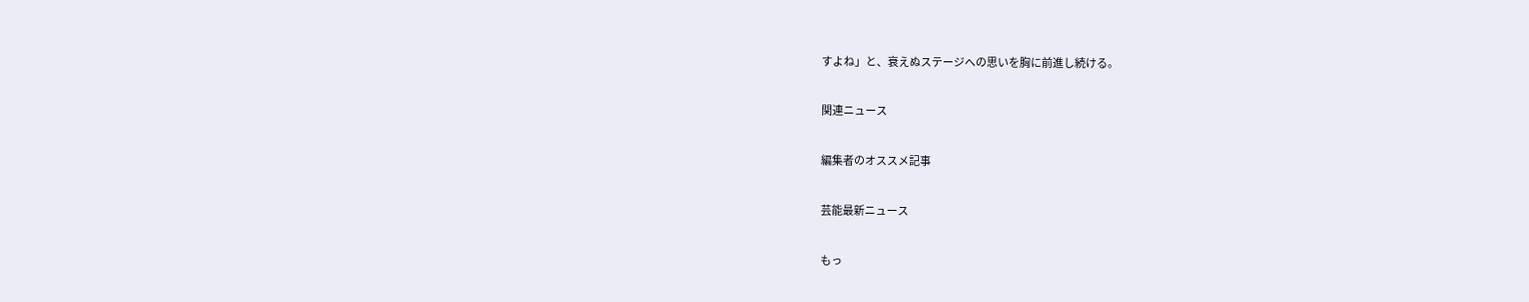すよね」と、衰えぬステージへの思いを胸に前進し続ける。

関連ニュース

編集者のオススメ記事

芸能最新ニュース

もっ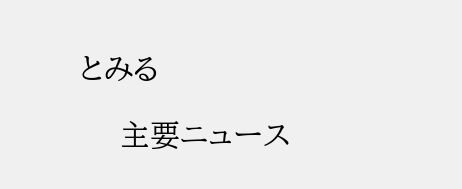とみる

    主要ニュース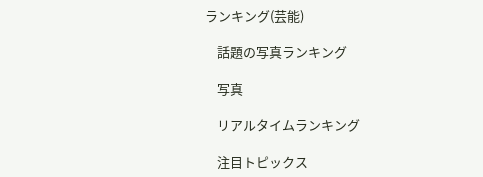ランキング(芸能)

    話題の写真ランキング

    写真

    リアルタイムランキング

    注目トピックス